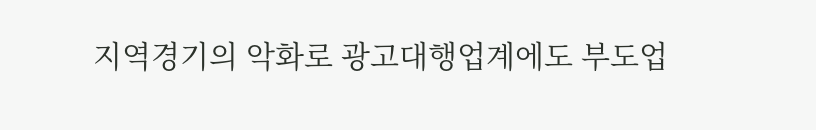지역경기의 악화로 광고대행업계에도 부도업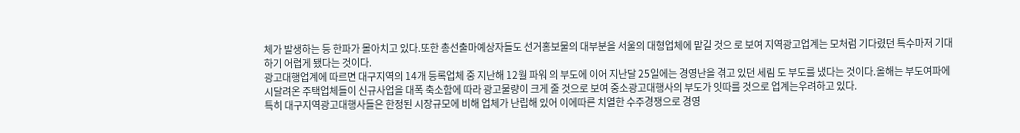체가 발생하는 등 한파가 몰아치고 있다.또한 총선출마예상자들도 선거홍보물의 대부분을 서울의 대형업체에 맡길 것으 로 보여 지역광고업계는 모처럼 기다렸던 특수마저 기대하기 어렵게 됐다는 것이다.
광고대행업계에 따르면 대구지역의 14개 등록업체 중 지난해 12월 파워 의 부도에 이어 지난달 25일에는 경영난을 겪고 있던 세림 도 부도를 냈다는 것이다.올해는 부도여파에 시달려온 주택업체들이 신규사업을 대폭 축소함에 따라 광고물량이 크게 줄 것으로 보여 중소광고대행사의 부도가 잇따를 것으로 업계는우려하고 있다.
특히 대구지역광고대행사들은 한정된 시장규모에 비해 업체가 난립해 있어 이에따른 치열한 수주경쟁으로 경영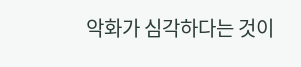악화가 심각하다는 것이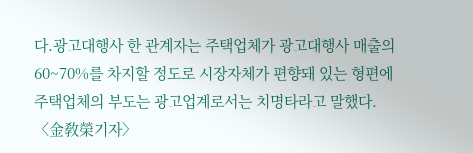다.광고대행사 한 관계자는 주택업체가 광고대행사 매출의 60~70%를 차지할 정도로 시장자체가 편향돼 있는 형편에 주택업체의 부도는 광고업계로서는 치명타라고 말했다.
〈金敎榮기자〉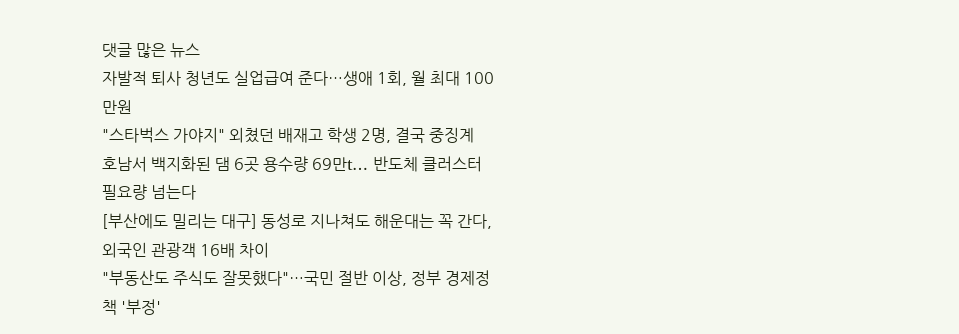댓글 많은 뉴스
자발적 퇴사 청년도 실업급여 준다…생애 1회, 월 최대 100만원
"스타벅스 가야지" 외쳤던 배재고 학생 2명, 결국 중징계
호남서 백지화된 댐 6곳 용수량 69만t… 반도체 클러스터 필요량 넘는다
[부산에도 밀리는 대구] 동성로 지나쳐도 해운대는 꼭 간다, 외국인 관광객 16배 차이
"부동산도 주식도 잘못했다"…국민 절반 이상, 정부 경제정책 '부정'